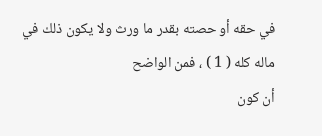في حقه أو حصته بقدر ما ورث ولا يكون ذلك في ماله كله ( 1 ) ، فمن الواضح
أن كون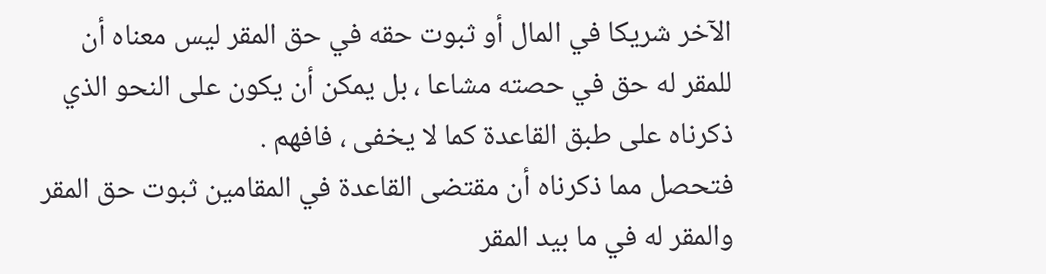الآخر شريكا في المال أو ثبوت حقه في حق المقر ليس معناه أن
للمقر له حق في حصته مشاعا ، بل يمكن أن يكون على النحو الذي
ذكرناه على طبق القاعدة كما لا يخفى ، فافهم .
فتحصل مما ذكرناه أن مقتضى القاعدة في المقامين ثبوت حق المقر
والمقر له في ما بيد المقر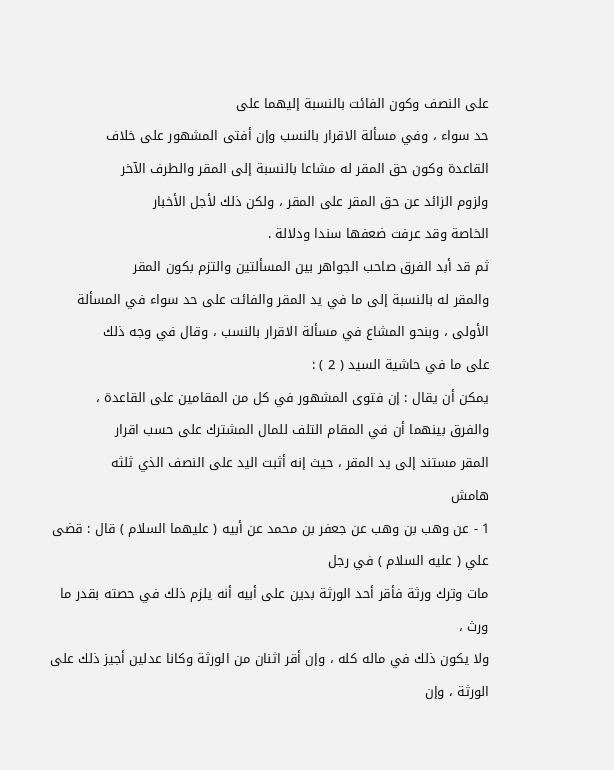على النصف وكون الفائت بالنسبة إليهما على
حد سواء ، وفي مسألة الاقرار بالنسب وإن أفتى المشهور على خلاف
القاعدة وكون حق المقر له مشاعا بالنسبة إلى المقر والطرف الآخر
ولزوم الزائد عن حق المقر على المقر ، ولكن ذلك لأجل الأخبار
الخاصة وقد عرفت ضعفها سندا ودلالة .
ثم قد أبد الفرق صاحب الجواهر بين المسألتين والتزم بكون المقر
والمقر له بالنسبة إلى ما في يد المقر والفائت على حد سواء في المسألة
الأولى ، وبنحو المشاع في مسألة الاقرار بالنسب ، وقال في وجه ذلك
على ما في حاشية السيد ( 2 ) :
يمكن أن يقال : إن فتوى المشهور في كل من المقامين على القاعدة ،
والفرق بينهما أن في المقام التلف للمال المشترك على حسب اقرار
المقر مستند إلى يد المقر ، حيث إنه أثبت اليد على النصف الذي ثلثه
هامش
1 - عن وهب بن وهب عن جعفر بن محمد عن أبيه ( عليهما السلام ) قال : قضى علي ( عليه السلام ) في رجل
مات وترك ورثة فأقر أحد الورثة بدين على أبيه أنه يلزم ذلك في حصته بقدر ما ورث ،
ولا يكون ذلك في ماله كله ، وإن أقر اثنان من الورثة وكانا عدلين أجيز ذلك على الورثة ، وإن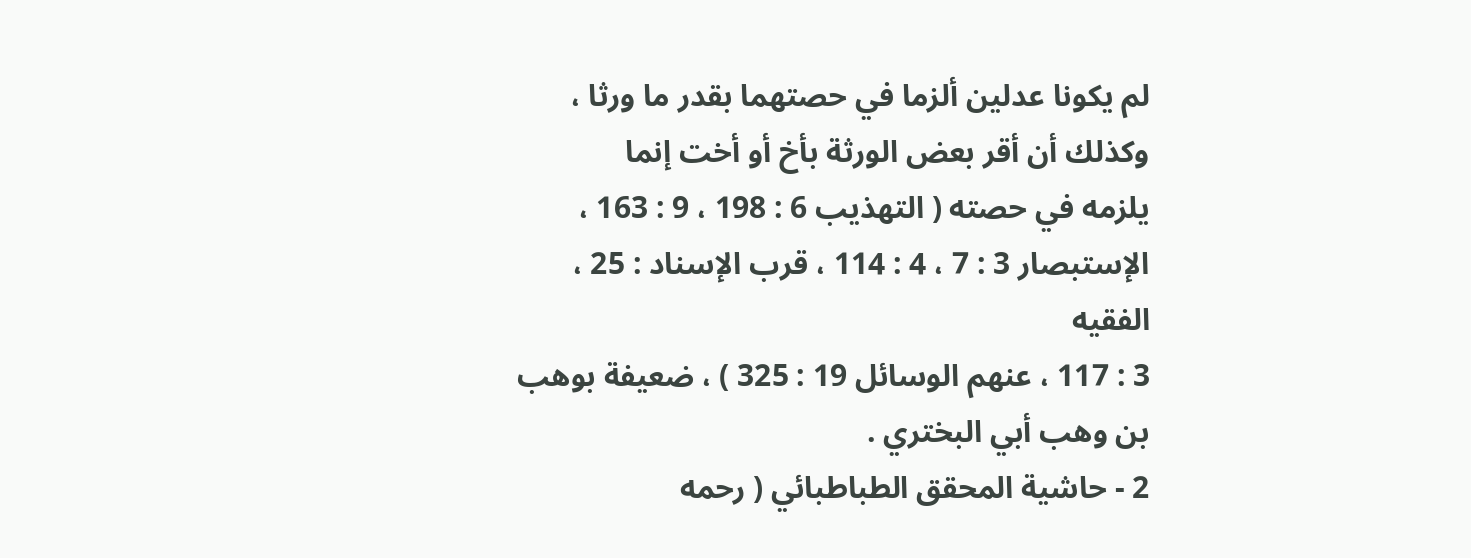لم يكونا عدلين ألزما في حصتهما بقدر ما ورثا ، وكذلك أن أقر بعض الورثة بأخ أو أخت إنما
يلزمه في حصته ( التهذيب 6 : 198 ، 9 : 163 ، الإستبصار 3 : 7 ، 4 : 114 ، قرب الإسناد : 25 ، الفقيه
3 : 117 ، عنهم الوسائل 19 : 325 ) ، ضعيفة بوهب بن وهب أبي البختري .
2 - حاشية المحقق الطباطبائي ( رحمه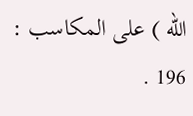الله ) على المكاسب : 196 .